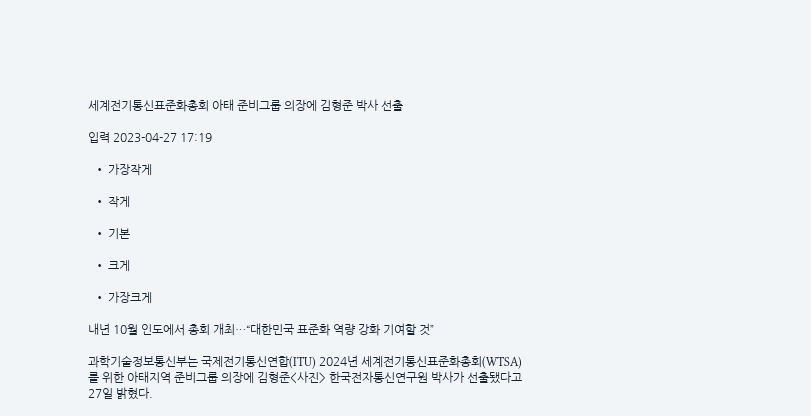세계전기통신표준화총회 아태 준비그룹 의장에 김형준 박사 선출

입력 2023-04-27 17:19

  • 가장작게

  • 작게

  • 기본

  • 크게

  • 가장크게

내년 10월 인도에서 총회 개최…“대한민국 표준화 역량 강화 기여할 것”

과학기술정보통신부는 국제전기통신연합(ITU) 2024년 세계전기통신표준화총회(WTSA)를 위한 아태지역 준비그룹 의장에 김형준<사진> 한국전자통신연구원 박사가 선출됐다고 27일 밝혔다.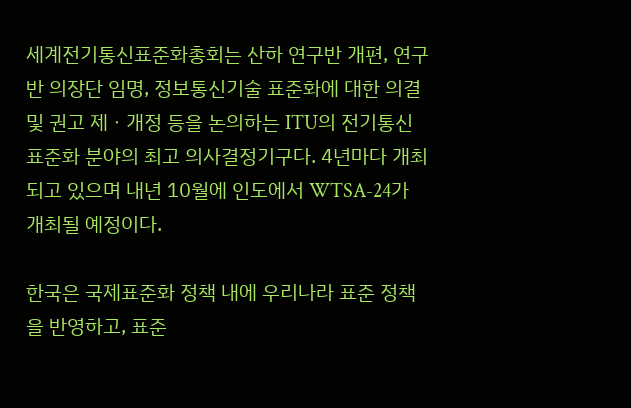세계전기통신표준화총회는 산하 연구반 개편, 연구반 의장단 임명, 정보통신기술 표준화에 대한 의결 및 권고 제ㆍ개정 등을 논의하는 ITU의 전기통신표준화 분야의 최고 의사결정기구다. 4년마다 개최되고 있으며 내년 10월에 인도에서 WTSA-24가 개최될 예정이다.

한국은 국제표준화 정책 내에 우리나라 표준 정책을 반영하고, 표준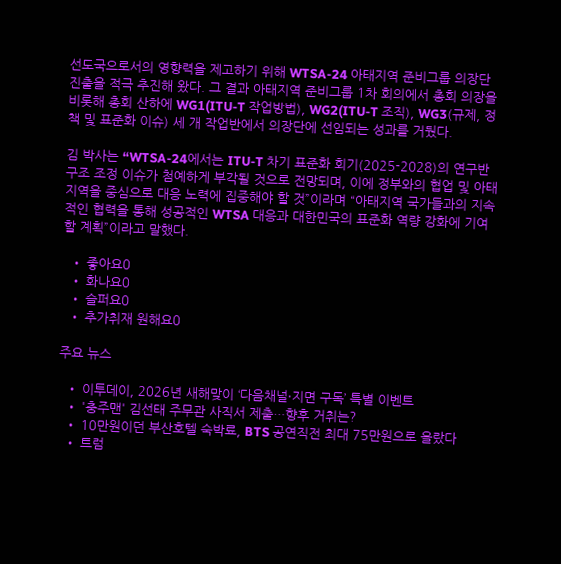선도국으로서의 영향력을 제고하기 위해 WTSA-24 아태지역 준비그룹 의장단 진출을 적극 추진해 왔다. 그 결과 아태지역 준비그룹 1차 회의에서 총회 의장을 비롯해 총회 산하에 WG1(ITU-T 작업방법), WG2(ITU-T 조직), WG3(규제, 정책 및 표준화 이슈) 세 개 작업반에서 의장단에 선임되는 성과를 거뒀다.

김 박사는 “WTSA-24에서는 ITU-T 차기 표준화 회기(2025-2028)의 연구반 구조 조정 이슈가 첨예하게 부각될 것으로 전망되며, 이에 정부와의 협업 및 아태지역을 중심으로 대응 노력에 집중해야 할 것”이라며 “아태지역 국가들과의 지속적인 협력을 통해 성공적인 WTSA 대응과 대한민국의 표준화 역량 강화에 기여할 계획”이라고 말했다.

  • 좋아요0
  • 화나요0
  • 슬퍼요0
  • 추가취재 원해요0

주요 뉴스

  • 이투데이, 2026년 새해맞이 ‘다음채널·지면 구독’ 특별 이벤트
  • '충주맨' 김선태 주무관 사직서 제출…향후 거취는?
  • 10만원이던 부산호텔 숙박료, BTS 공연직전 최대 75만원으로 올랐다
  • 트럼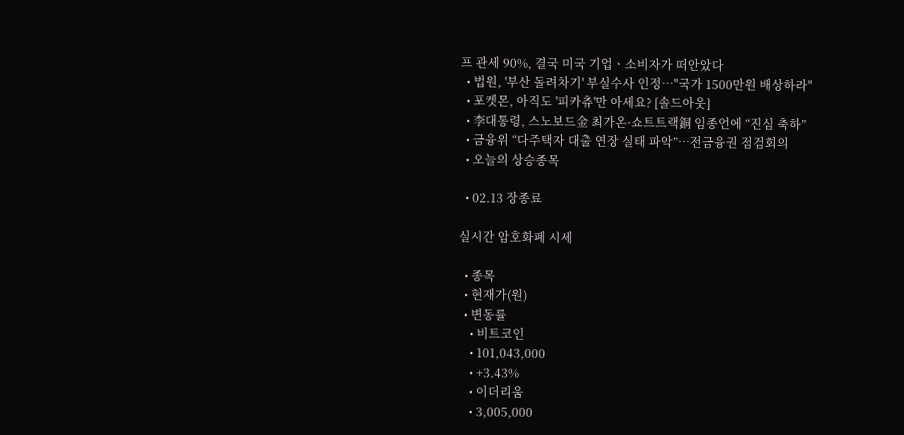프 관세 90%, 결국 미국 기업ㆍ소비자가 떠안았다
  • 법원, '부산 돌려차기' 부실수사 인정…"국가 1500만원 배상하라"
  • 포켓몬, 아직도 '피카츄'만 아세요? [솔드아웃]
  • 李대통령, 스노보드金 최가온·쇼트트랙銅 임종언에 “진심 축하”
  • 금융위 “다주택자 대출 연장 실태 파악”⋯전금융권 점검회의
  • 오늘의 상승종목

  • 02.13 장종료

실시간 암호화폐 시세

  • 종목
  • 현재가(원)
  • 변동률
    • 비트코인
    • 101,043,000
    • +3.43%
    • 이더리움
    • 3,005,000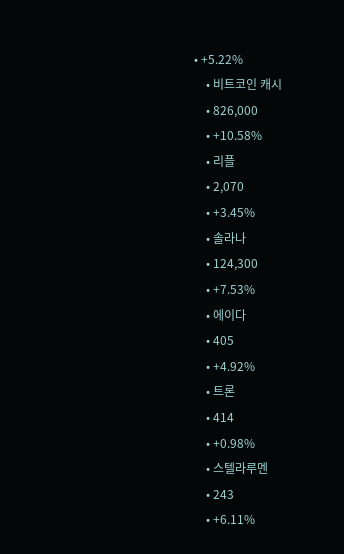• +5.22%
    • 비트코인 캐시
    • 826,000
    • +10.58%
    • 리플
    • 2,070
    • +3.45%
    • 솔라나
    • 124,300
    • +7.53%
    • 에이다
    • 405
    • +4.92%
    • 트론
    • 414
    • +0.98%
    • 스텔라루멘
    • 243
    • +6.11%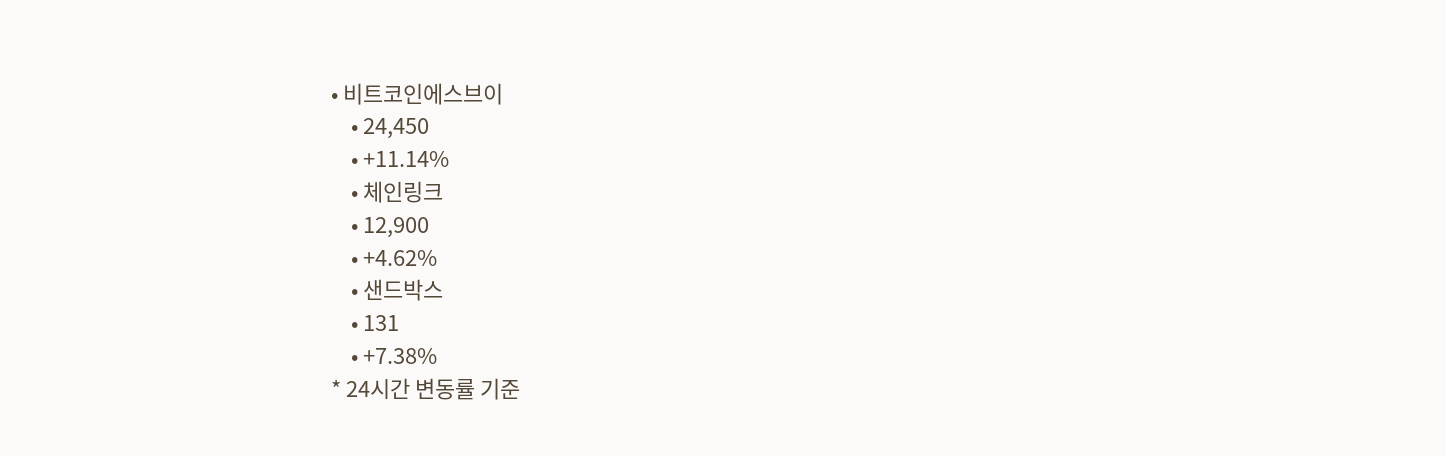• 비트코인에스브이
    • 24,450
    • +11.14%
    • 체인링크
    • 12,900
    • +4.62%
    • 샌드박스
    • 131
    • +7.38%
* 24시간 변동률 기준